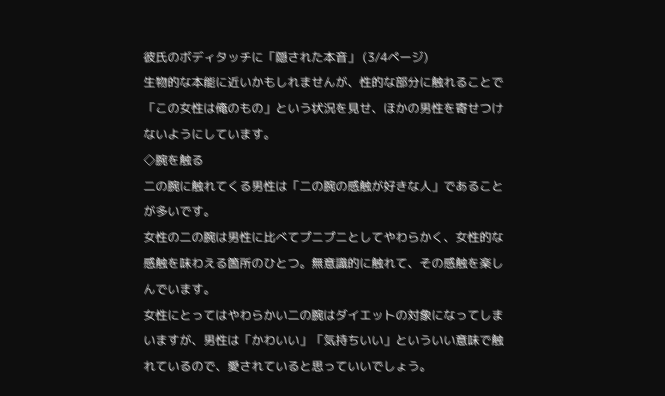彼氏のボディタッチに「隠された本音」 (3/4ページ)
生物的な本能に近いかもしれませんが、性的な部分に触れることで「この女性は俺のもの」という状況を見せ、ほかの男性を寄せつけないようにしています。
◇腕を触る
二の腕に触れてくる男性は「二の腕の感触が好きな人」であることが多いです。
女性の二の腕は男性に比べてプニプニとしてやわらかく、女性的な感触を味わえる箇所のひとつ。無意識的に触れて、その感触を楽しんでいます。
女性にとってはやわらかい二の腕はダイエットの対象になってしまいますが、男性は「かわいい」「気持ちいい」といういい意味で触れているので、愛されていると思っていいでしょう。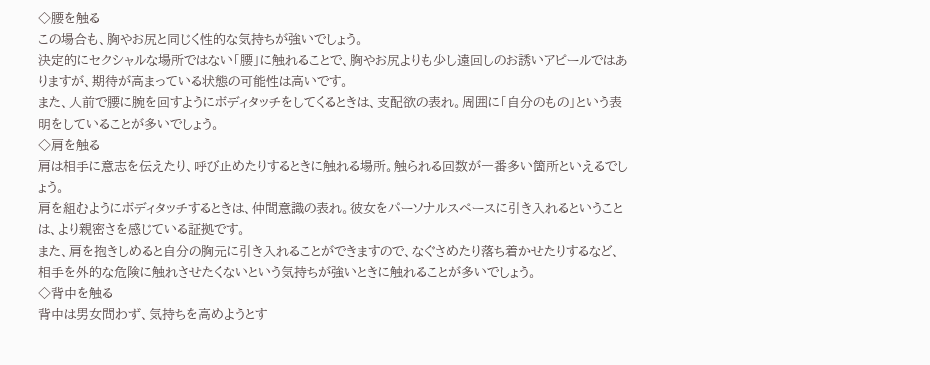◇腰を触る
この場合も、胸やお尻と同じく性的な気持ちが強いでしょう。
決定的にセクシャルな場所ではない「腰」に触れることで、胸やお尻よりも少し遠回しのお誘いアピールではありますが、期待が高まっている状態の可能性は高いです。
また、人前で腰に腕を回すようにボディタッチをしてくるときは、支配欲の表れ。周囲に「自分のもの」という表明をしていることが多いでしょう。
◇肩を触る
肩は相手に意志を伝えたり、呼び止めたりするときに触れる場所。触られる回数が一番多い箇所といえるでしょう。
肩を組むようにボディタッチするときは、仲間意識の表れ。彼女をパーソナルスペースに引き入れるということは、より親密さを感じている証拠です。
また、肩を抱きしめると自分の胸元に引き入れることができますので、なぐさめたり落ち着かせたりするなど、相手を外的な危険に触れさせたくないという気持ちが強いときに触れることが多いでしょう。
◇背中を触る
背中は男女問わず、気持ちを高めようとす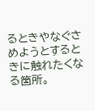るときやなぐさめようとするときに触れたくなる箇所。